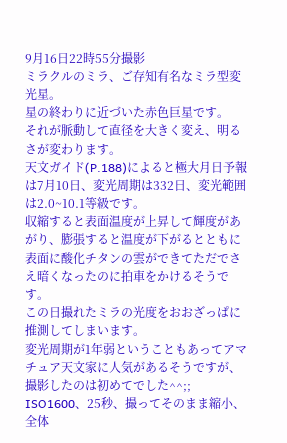9月16日22時55分撮影
ミラクルのミラ、ご存知有名なミラ型変光星。
星の終わりに近づいた赤色巨星です。
それが脈動して直径を大きく変え、明るさが変わります。
天文ガイド(P.188)によると極大月日予報は7月10日、変光周期は332日、変光範囲は2.0~10.1等級です。
収縮すると表面温度が上昇して輝度があがり、膨張すると温度が下がるとともに表面に酸化チタンの雲ができてただでさえ暗くなったのに拍車をかけるそうです。
この日撮れたミラの光度をおおざっぱに推測してしまいます。
変光周期が1年弱ということもあってアマチュア天文家に人気があるそうですが、撮影したのは初めてでした^^;;
ISO1600、25秒、撮ってそのまま縮小、全体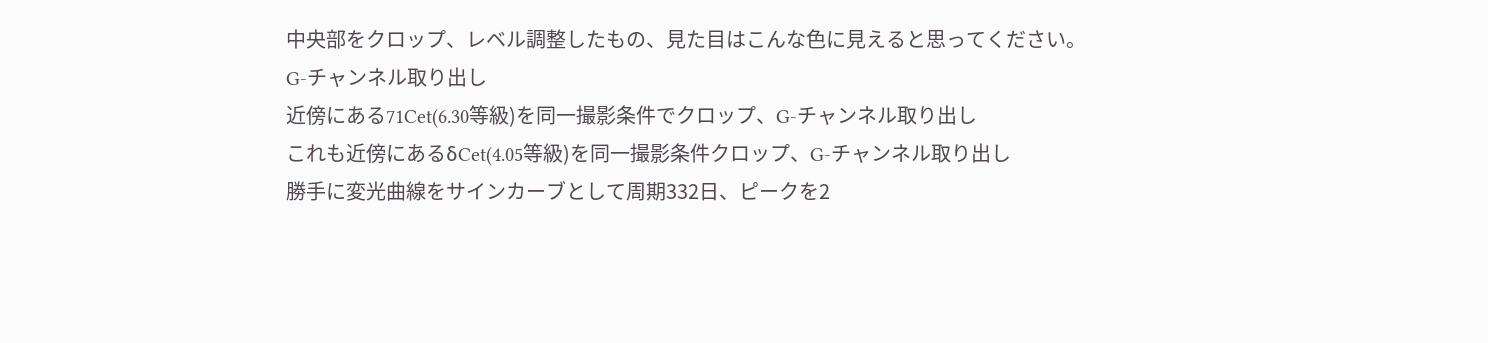中央部をクロップ、レベル調整したもの、見た目はこんな色に見えると思ってください。
G-チャンネル取り出し
近傍にある71Cet(6.30等級)を同一撮影条件でクロップ、G-チャンネル取り出し
これも近傍にあるδCet(4.05等級)を同一撮影条件クロップ、G-チャンネル取り出し
勝手に変光曲線をサインカーブとして周期332日、ピークを2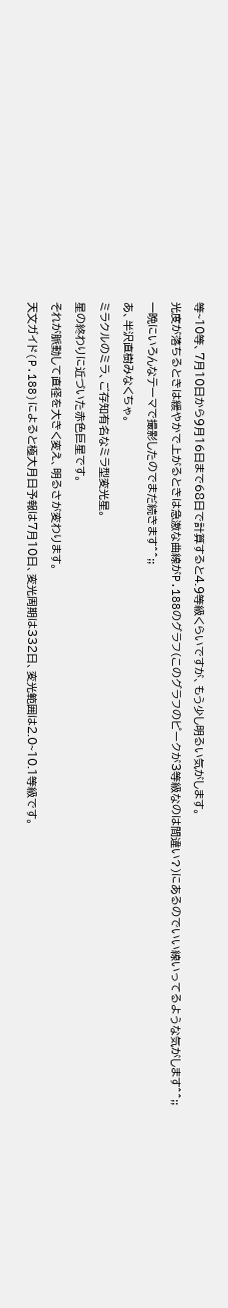等~10等、7月10日から9月16日まで68日で計算すると4.9等級くらいですが、もう少し明るい気がします。
光度が落ちるときは緩やかで上がるときは急激な曲線がP.188のグラフ(このグラフのピークが3等級なのは間違い?)にあるのでいい線いってるような気がします^^;;
一晩にいろんなテーマで撮影したのでまだ続きます^^;;
あ、半沢直樹みなくちゃ。
ミラクルのミラ、ご存知有名なミラ型変光星。
星の終わりに近づいた赤色巨星です。
それが脈動して直径を大きく変え、明るさが変わります。
天文ガイド(P.188)によると極大月日予報は7月10日、変光周期は332日、変光範囲は2.0~10.1等級です。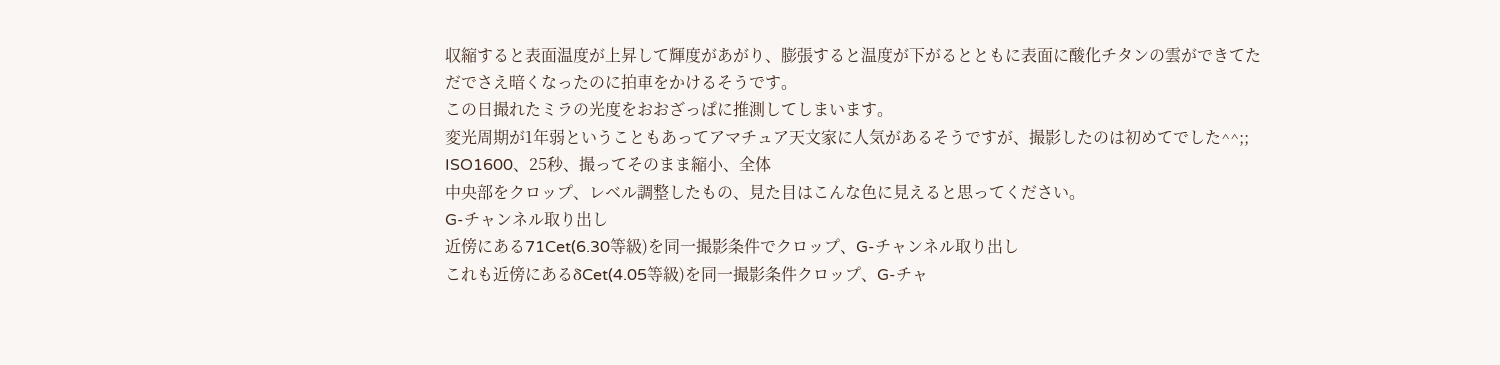収縮すると表面温度が上昇して輝度があがり、膨張すると温度が下がるとともに表面に酸化チタンの雲ができてただでさえ暗くなったのに拍車をかけるそうです。
この日撮れたミラの光度をおおざっぱに推測してしまいます。
変光周期が1年弱ということもあってアマチュア天文家に人気があるそうですが、撮影したのは初めてでした^^;;
ISO1600、25秒、撮ってそのまま縮小、全体
中央部をクロップ、レベル調整したもの、見た目はこんな色に見えると思ってください。
G-チャンネル取り出し
近傍にある71Cet(6.30等級)を同一撮影条件でクロップ、G-チャンネル取り出し
これも近傍にあるδCet(4.05等級)を同一撮影条件クロップ、G-チャ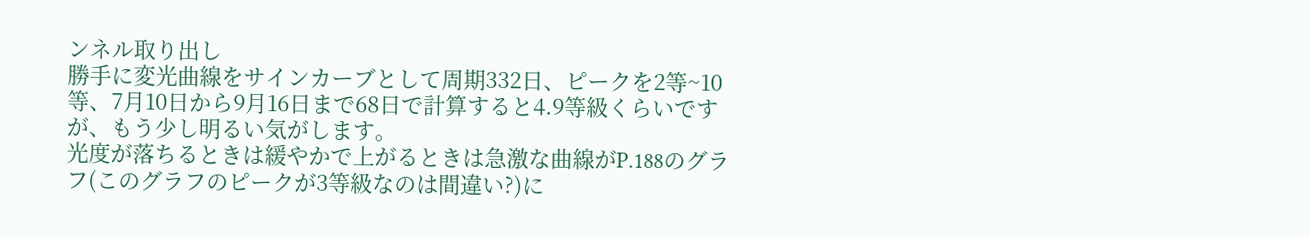ンネル取り出し
勝手に変光曲線をサインカーブとして周期332日、ピークを2等~10等、7月10日から9月16日まで68日で計算すると4.9等級くらいですが、もう少し明るい気がします。
光度が落ちるときは緩やかで上がるときは急激な曲線がP.188のグラフ(このグラフのピークが3等級なのは間違い?)に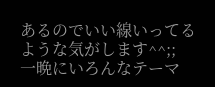あるのでいい線いってるような気がします^^;;
一晩にいろんなテーマ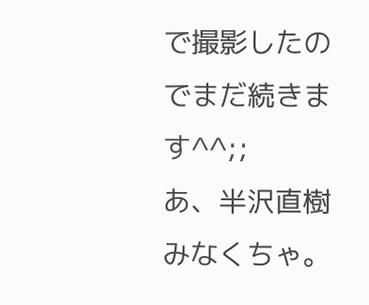で撮影したのでまだ続きます^^;;
あ、半沢直樹みなくちゃ。